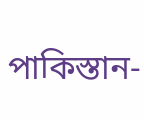পাকিস্তান-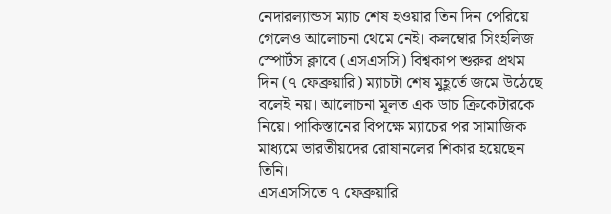নেদারল্যান্ডস ম্যাচ শেষ হওয়ার তিন দিন পেরিয়ে গেলেও আলোচনা থেমে নেই। কলম্বোর সিংহলিজ স্পোর্টস ক্লাবে (এসএসসি) বিশ্বকাপ শুরুর প্রথম দিন (৭ ফেব্রুয়ারি) ম্যাচটা শেষ মুহূর্তে জমে উঠেছে বলেই নয়। আলোচনা মূলত এক ডাচ ক্রিকেটারকে নিয়ে। পাকিস্তানের বিপক্ষে ম্যাচের পর সামাজিক মাধ্যমে ভারতীয়দের রোষানলের শিকার হয়েছেন তিনি।
এসএসসিতে ৭ ফেব্রুয়ারি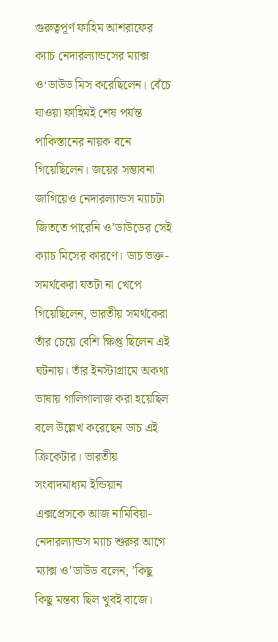গুরুত্বপূর্ণ ফাহিম আশরাফের ক্যাচ নেদারল্যান্ডসের ম্যাক্স ও‘ডাউড মিস করেছিলেন। বেঁচে যাওয়া ফাহিমই শেষ পর্যন্ত পাকিস্তানের নায়ক বনে গিয়েছিলেন। জয়ের সম্ভাবনা জাগিয়েও নেদারল্যান্ডস ম্যাচটা জিততে পারেনি ও’ডাউডের সেই ক্যাচ মিসের কারণে। ডাচ ভক্ত-সমর্থকেরা যতটা না খেপে গিয়েছিলেন, ভারতীয় সমর্থকেরা তাঁর চেয়ে বেশি ক্ষিপ্ত ছিলেন এই ঘটনায়। তাঁর ইনস্টাগ্রামে অকথ্য ভাষায় গালিগালাজ করা হয়েছিল বলে উল্লেখ করেছেন ডাচ এই ক্রিকেটার। ভারতীয় সংবাদমাধ্যম ইন্ডিয়ান এক্সপ্রেসকে আজ নামিবিয়া-নেদারল্যান্ডস ম্যাচ শুরুর আগে ম্যাক্স ও’ডাউড বলেন, ’কিছু কিছু মন্তব্য ছিল খুবই বাজে।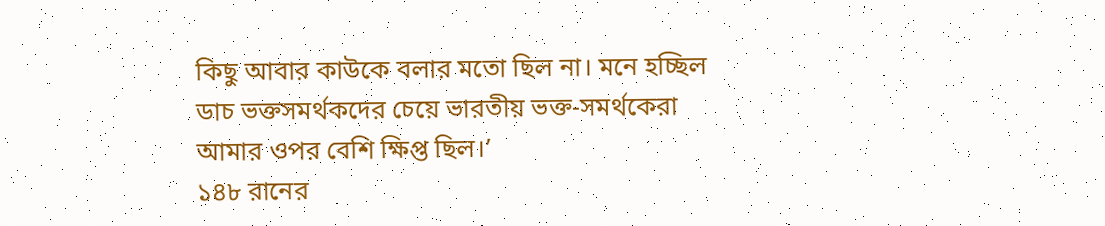কিছু আবার কাউকে বলার মতো ছিল না। মনে হচ্ছিল ডাচ ভক্তসমর্থকদের চেয়ে ভারতীয় ভক্ত-সমর্থকেরা আমার ওপর বেশি ক্ষিপ্ত ছিল।’
১৪৮ রানের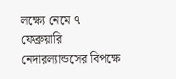লক্ষ্যে নেমে ৭ ফেব্রুয়ারি নেদারল্যান্ডসের বিপক্ষে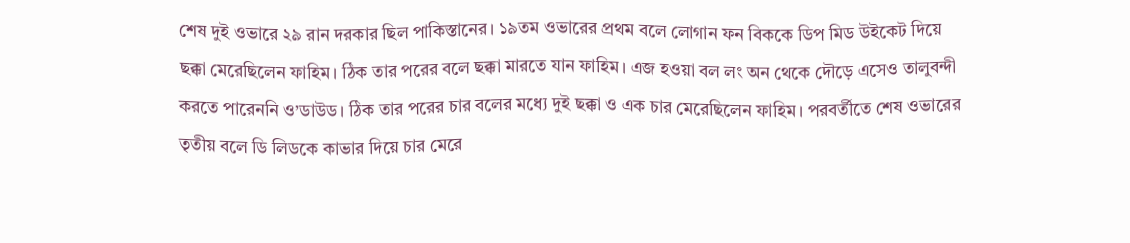শেষ দুই ওভারে ২৯ রান দরকার ছিল পাকিস্তানের। ১৯তম ওভারের প্রথম বলে লোগান ফন বিককে ডিপ মিড উইকেট দিয়ে ছক্কা মেরেছিলেন ফাহিম। ঠিক তার পরের বলে ছক্কা মারতে যান ফাহিম। এজ হওয়া বল লং অন থেকে দৌড়ে এসেও তালুবন্দী করতে পারেননি ও’ডাউড। ঠিক তার পরের চার বলের মধ্যে দুই ছক্কা ও এক চার মেরেছিলেন ফাহিম। পরবর্তীতে শেষ ওভারের তৃতীয় বলে ডি লিডকে কাভার দিয়ে চার মেরে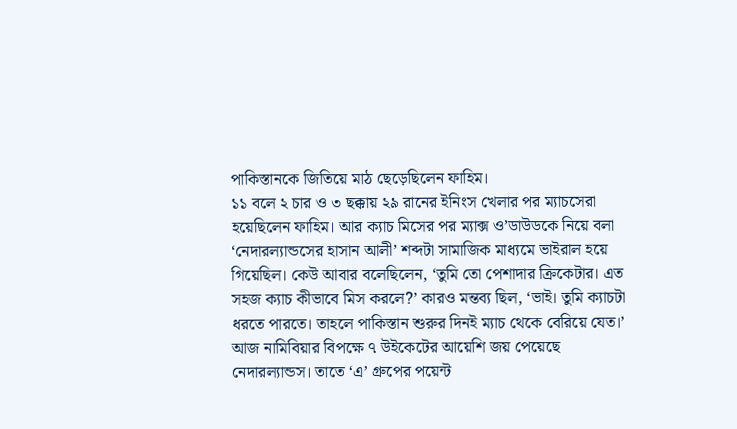পাকিস্তানকে জিতিয়ে মাঠ ছেড়েছিলেন ফাহিম।
১১ বলে ২ চার ও ৩ ছক্কায় ২৯ রানের ইনিংস খেলার পর ম্যাচসেরা হয়েছিলেন ফাহিম। আর ক্যাচ মিসের পর ম্যাক্স ও’ডাউডকে নিয়ে বলা ‘নেদারল্যান্ডসের হাসান আলী’ শব্দটা সামাজিক মাধ্যমে ভাইরাল হয়ে গিয়েছিল। কেউ আবার বলেছিলেন, ‘তুমি তো পেশাদার ক্রিকেটার। এত সহজ ক্যাচ কীভাবে মিস করলে?’ কারও মন্তব্য ছিল, ‘ভাই। তুমি ক্যাচটা ধরতে পারতে। তাহলে পাকিস্তান শুরুর দিনই ম্যাচ থেকে বেরিয়ে যেত।’
আজ নামিবিয়ার বিপক্ষে ৭ উইকেটের আয়েশি জয় পেয়েছে নেদারল্যান্ডস। তাতে ‘এ’ গ্রুপের পয়েন্ট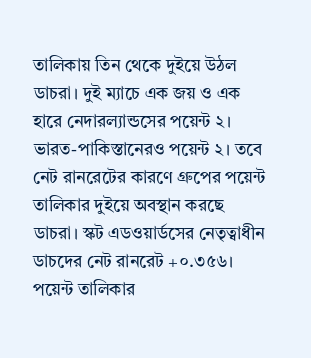তালিকায় তিন থেকে দুইয়ে উঠল ডাচরা। দুই ম্যাচে এক জয় ও এক হারে নেদারল্যান্ডসের পয়েন্ট ২। ভারত-পাকিস্তানেরও পয়েন্ট ২। তবে নেট রানরেটের কারণে গ্রুপের পয়েন্ট তালিকার দুইয়ে অবস্থান করছে ডাচরা। স্কট এডওয়ার্ডসের নেতৃত্বাধীন ডাচদের নেট রানরেট +০.৩৫৬। পয়েন্ট তালিকার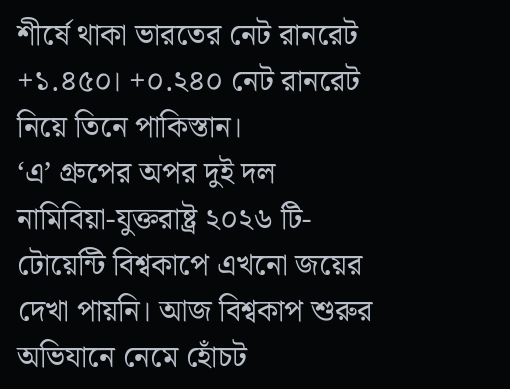শীর্ষে থাকা ভারতের নেট রানরেট +১.৪৫০। +০.২৪০ নেট রানরেট নিয়ে তিনে পাকিস্তান।
‘এ’ গ্রুপের অপর দুই দল নামিবিয়া-যুক্তরাষ্ট্র ২০২৬ টি-টোয়েন্টি বিশ্বকাপে এখনো জয়ের দেখা পায়নি। আজ বিশ্বকাপ শুরুর অভিযানে নেমে হোঁচট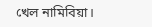খেল নামিবিয়া।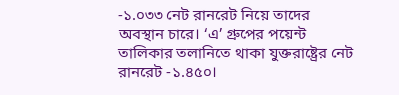-১.০৩৩ নেট রানরেট নিয়ে তাদের অবস্থান চারে। ‘এ’ গ্রুপের পয়েন্ট তালিকার তলানিতে থাকা যুক্তরাষ্ট্রের নেট রানরেট -১.৪৫০।